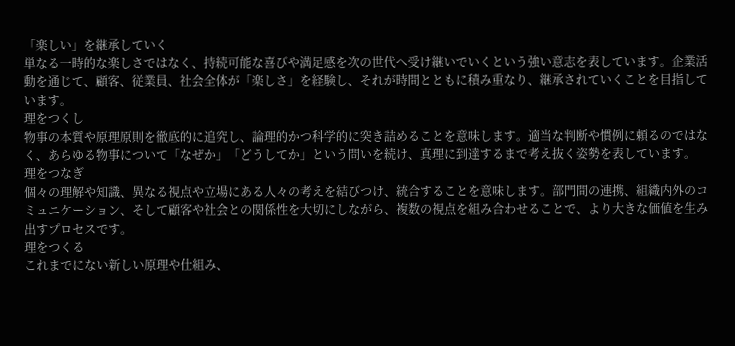「楽しい」を継承していく
単なる一時的な楽しさではなく、持続可能な喜びや満足感を次の世代へ受け継いでいくという強い意志を表しています。企業活動を通じて、顧客、従業員、社会全体が「楽しさ」を経験し、それが時間とともに積み重なり、継承されていくことを目指しています。
理をつくし
物事の本質や原理原則を徹底的に追究し、論理的かつ科学的に突き詰めることを意味します。適当な判断や慣例に頼るのではなく、あらゆる物事について「なぜか」「どうしてか」という問いを続け、真理に到達するまで考え抜く姿勢を表しています。
理をつなぎ
個々の理解や知識、異なる視点や立場にある人々の考えを結びつけ、統合することを意味します。部門間の連携、組織内外のコミュニケーション、そして顧客や社会との関係性を大切にしながら、複数の視点を組み合わせることで、より大きな価値を生み出すプロセスです。
理をつくる
これまでにない新しい原理や仕組み、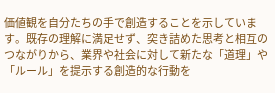価値観を自分たちの手で創造することを示しています。既存の理解に満足せず、突き詰めた思考と相互のつながりから、業界や社会に対して新たな「道理」や「ルール」を提示する創造的な行動を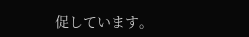促しています。